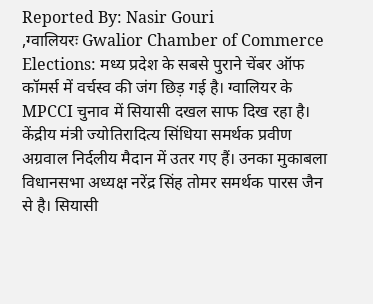Reported By: Nasir Gouri
,ग्वालियरः Gwalior Chamber of Commerce Elections: मध्य प्रदेश के सबसे पुराने चेंबर ऑफ कॉमर्स में वर्चस्व की जंग छिड़ गई है। ग्वालियर के MPCCI चुनाव में सियासी दखल साफ दिख रहा है। केंद्रीय मंत्री ज्योतिरादित्य सिंधिया समर्थक प्रवीण अग्रवाल निर्दलीय मैदान में उतर गए हैं। उनका मुकाबला विधानसभा अध्यक्ष नरेंद्र सिंह तोमर समर्थक पारस जैन से है। सियासी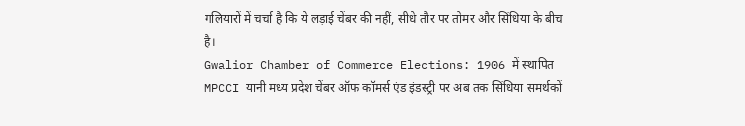गलियारों में चर्चा है कि ये लड़ाई चेंबर की नहीं, सीधे तौर पर तोमर और सिंधिया के बीच है।
Gwalior Chamber of Commerce Elections: 1906 में स्थापित MPCCI यानी मध्य प्रदेश चेंबर ऑफ कॉमर्स एंड इंडस्ट्री पर अब तक सिंधिया समर्थकों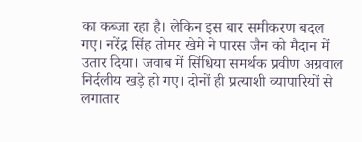का कब्जा रहा है। लेकिन इस बार समीकरण बदल गए। नरेंद्र सिंह तोमर खेमे ने पारस जैन को मैदान में उतार दिया। जवाब में सिंधिया समर्थक प्रवीण अग्रवाल निर्दलीय खड़े हो गए। दोनों ही प्रत्याशी व्यापारियों से लगातार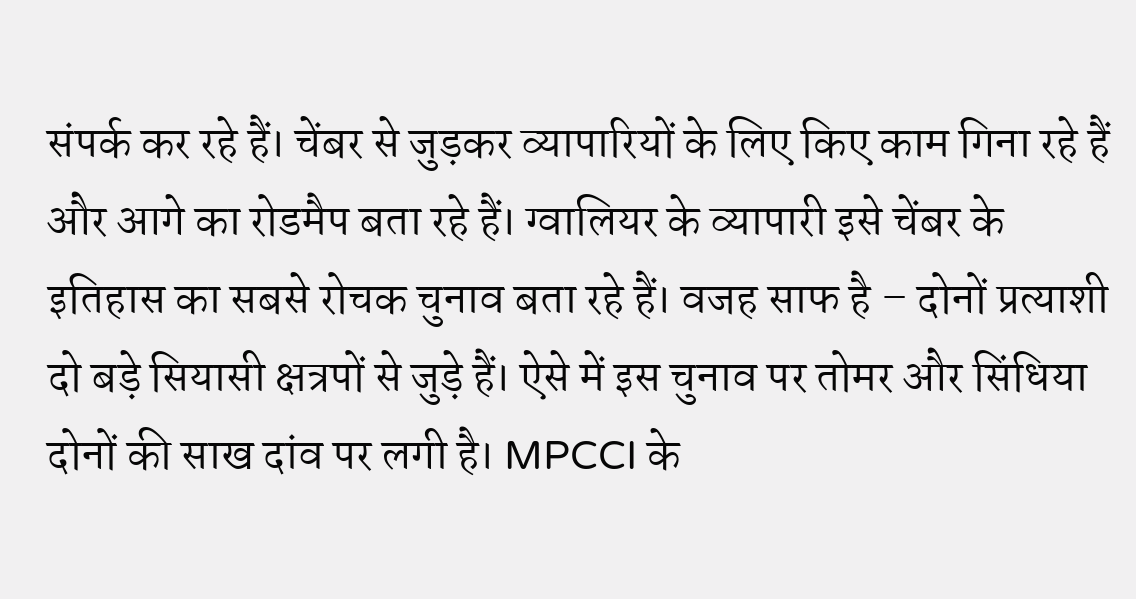संपर्क कर रहे हैं। चेंबर से जुड़कर व्यापारियों के लिए किए काम गिना रहे हैं और आगे का रोडमैप बता रहे हैं। ग्वालियर के व्यापारी इसे चेंबर के इतिहास का सबसे रोचक चुनाव बता रहे हैं। वजह साफ है – दोनों प्रत्याशी दो बड़े सियासी क्षत्रपों से जुड़े हैं। ऐसे में इस चुनाव पर तोमर और सिंधिया दोनों की साख दांव पर लगी है। MPCCI के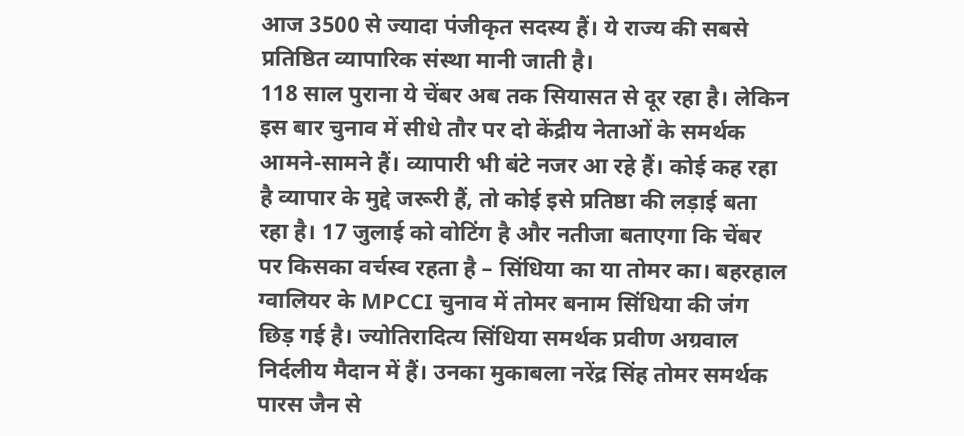आज 3500 से ज्यादा पंजीकृत सदस्य हैं। ये राज्य की सबसे प्रतिष्ठित व्यापारिक संस्था मानी जाती है।
118 साल पुराना ये चेंबर अब तक सियासत से दूर रहा है। लेकिन इस बार चुनाव में सीधे तौर पर दो केंद्रीय नेताओं के समर्थक आमने-सामने हैं। व्यापारी भी बंटे नजर आ रहे हैं। कोई कह रहा है व्यापार के मुद्दे जरूरी हैं, तो कोई इसे प्रतिष्ठा की लड़ाई बता रहा है। 17 जुलाई को वोटिंग है और नतीजा बताएगा कि चेंबर पर किसका वर्चस्व रहता है – सिंधिया का या तोमर का। बहरहाल ग्वालियर के MPCCI चुनाव में तोमर बनाम सिंधिया की जंग छिड़ गई है। ज्योतिरादित्य सिंधिया समर्थक प्रवीण अग्रवाल निर्दलीय मैदान में हैं। उनका मुकाबला नरेंद्र सिंह तोमर समर्थक पारस जैन से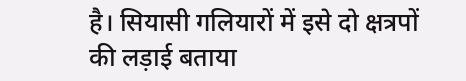है। सियासी गलियारों में इसे दो क्षत्रपों की लड़ाई बताया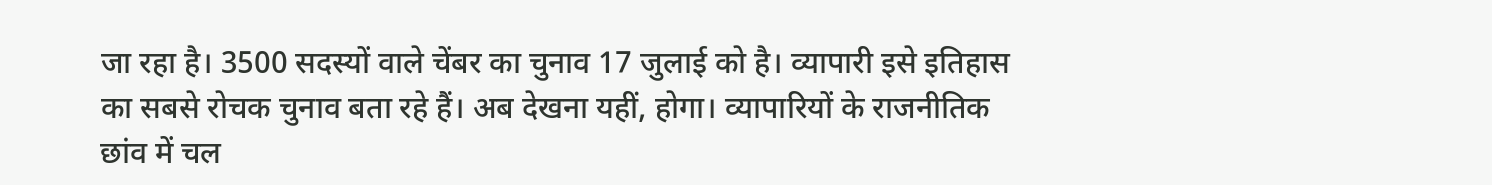जा रहा है। 3500 सदस्यों वाले चेंबर का चुनाव 17 जुलाई को है। व्यापारी इसे इतिहास का सबसे रोचक चुनाव बता रहे हैं। अब देखना यहीं, होगा। व्यापारियों के राजनीतिक छांव में चल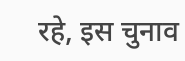रहे, इस चुनाव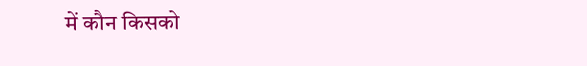में कौन किसको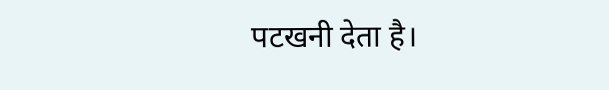पटखनी देता है।